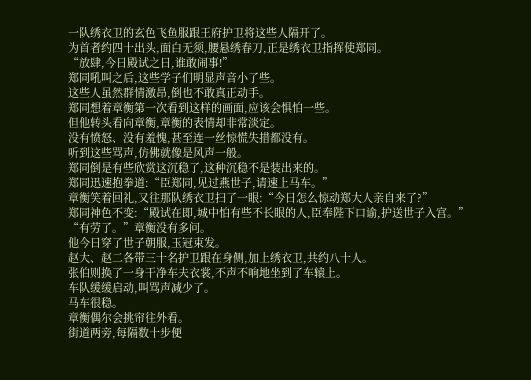一队绣衣卫的玄色飞鱼服跟王府护卫将这些人隔开了。
为首者约四十出头,面白无须,腰悬绣春刀,正是绣衣卫指挥使郑同。
“放肆,今日殿试之日,谁敢闹事!”
郑同吼叫之后,这些学子们明显声音小了些。
这些人虽然群情激昂,倒也不敢真正动手。
郑同想着章衡第一次看到这样的画面,应该会惧怕一些。
但他转头看向章衡,章衡的表情却非常淡定。
没有愤怒、没有羞愧,甚至连一丝惊慌失措都没有。
听到这些骂声,仿佛就像是风声一般。
郑同倒是有些欣赏这沉稳了,这种沉稳不是装出来的。
郑同迅速抱拳道:“臣郑同,见过燕世子,请速上马车。”
章衡笑着回礼,又往那队绣衣卫扫了一眼:“今日怎么惊动郑大人亲自来了?”
郑同神色不变:“殿试在即,城中怕有些不长眼的人,臣奉陛下口谕,护送世子入宫。”
“有劳了。”章衡没有多问。
他今日穿了世子朝服,玉冠束发。
赵大、赵二各带三十名护卫跟在身侧,加上绣衣卫,共约八十人。
张伯则换了一身干净车夫衣裳,不声不响地坐到了车辕上。
车队缓缓启动,叫骂声减少了。
马车很稳。
章衡偶尔会挑帘往外看。
街道两旁,每隔数十步便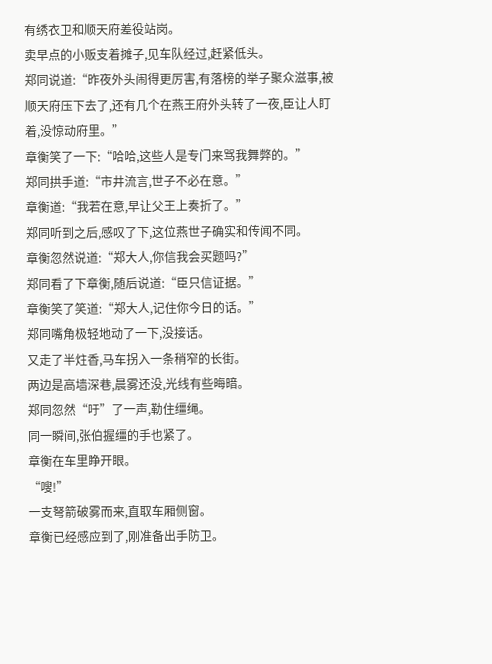有绣衣卫和顺天府差役站岗。
卖早点的小贩支着摊子,见车队经过,赶紧低头。
郑同说道:“昨夜外头闹得更厉害,有落榜的举子聚众滋事,被顺天府压下去了,还有几个在燕王府外头转了一夜,臣让人盯着,没惊动府里。”
章衡笑了一下:“哈哈,这些人是专门来骂我舞弊的。”
郑同拱手道:“市井流言,世子不必在意。”
章衡道:“我若在意,早让父王上奏折了。”
郑同听到之后,感叹了下,这位燕世子确实和传闻不同。
章衡忽然说道:“郑大人,你信我会买题吗?”
郑同看了下章衡,随后说道:“臣只信证据。”
章衡笑了笑道:“郑大人,记住你今日的话。”
郑同嘴角极轻地动了一下,没接话。
又走了半炷香,马车拐入一条稍窄的长街。
两边是高墙深巷,晨雾还没,光线有些晦暗。
郑同忽然“吁”了一声,勒住缰绳。
同一瞬间,张伯握缰的手也紧了。
章衡在车里睁开眼。
“嗖!”
一支弩箭破雾而来,直取车厢侧窗。
章衡已经感应到了,刚准备出手防卫。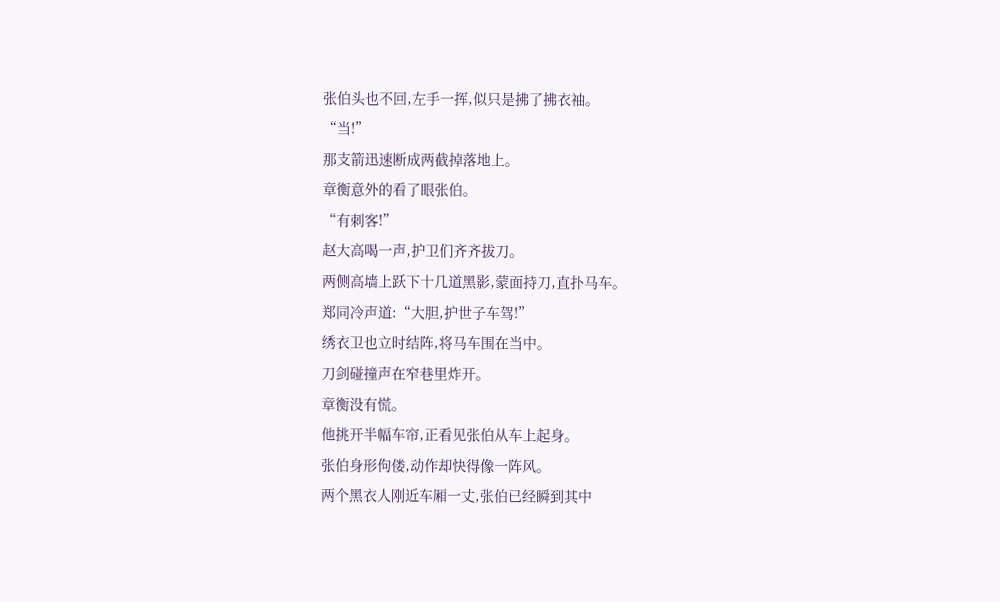张伯头也不回,左手一挥,似只是拂了拂衣袖。
“当!”
那支箭迅速断成两截掉落地上。
章衡意外的看了眼张伯。
“有刺客!”
赵大高喝一声,护卫们齐齐拔刀。
两侧高墙上跃下十几道黑影,蒙面持刀,直扑马车。
郑同冷声道:“大胆,护世子车驾!”
绣衣卫也立时结阵,将马车围在当中。
刀剑碰撞声在窄巷里炸开。
章衡没有慌。
他挑开半幅车帘,正看见张伯从车上起身。
张伯身形佝偻,动作却快得像一阵风。
两个黑衣人刚近车厢一丈,张伯已经瞬到其中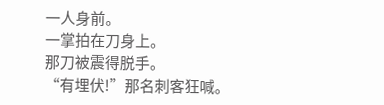一人身前。
一掌拍在刀身上。
那刀被震得脱手。
“有埋伏!”那名刺客狂喊。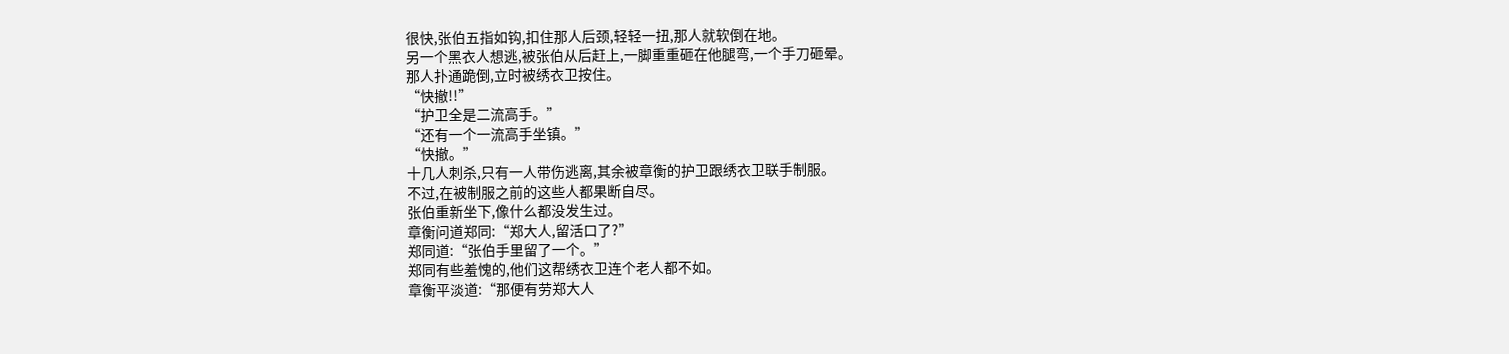很快,张伯五指如钩,扣住那人后颈,轻轻一扭,那人就软倒在地。
另一个黑衣人想逃,被张伯从后赶上,一脚重重砸在他腿弯,一个手刀砸晕。
那人扑通跪倒,立时被绣衣卫按住。
“快撤!!”
“护卫全是二流高手。”
“还有一个一流高手坐镇。”
“快撤。”
十几人刺杀,只有一人带伤逃离,其余被章衡的护卫跟绣衣卫联手制服。
不过,在被制服之前的这些人都果断自尽。
张伯重新坐下,像什么都没发生过。
章衡问道郑同:“郑大人,留活口了?”
郑同道:“张伯手里留了一个。”
郑同有些羞愧的,他们这帮绣衣卫连个老人都不如。
章衡平淡道:“那便有劳郑大人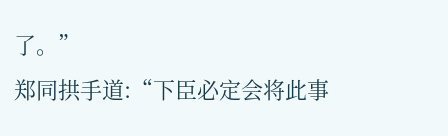了。”
郑同拱手道:“下臣必定会将此事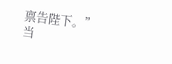禀告陛下。”
当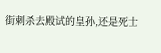街刺杀去殿试的皇孙,还是死士